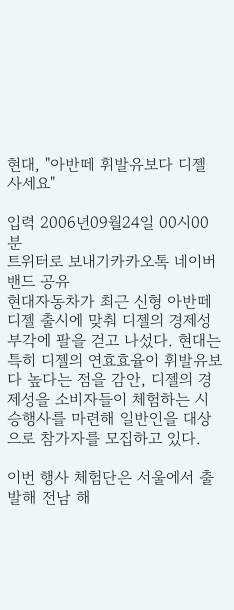현대, "아반떼 휘발유보다 디젤 사세요"

입력 2006년09월24일 00시00분
트위터로 보내기카카오톡 네이버 밴드 공유
현대자동차가 최근 신형 아반떼 디젤 출시에 맞춰 디젤의 경제성 부각에 팔을 걷고 나섰다. 현대는 특히 디젤의 연효효율이 휘발유보다 높다는 점을 감안, 디젤의 경제성을 소비자들이 체험하는 시승행사를 마련해 일반인을 대상으로 참가자를 모집하고 있다.

이번 행사 체험단은 서울에서 출발해 전남 해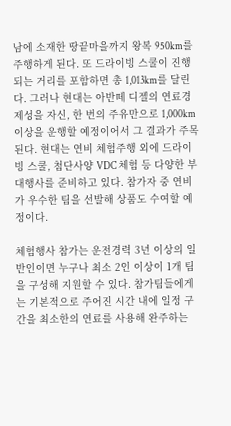남에 소재한 땅끝마을까지 왕복 950km를 주행하게 된다. 또 드라이빙 스쿨이 진행되는 거리를 포함하면 총 1,013km를 달린다. 그러나 현대는 아반떼 디젤의 연료경제성을 자신, 한 번의 주유만으로 1,000km 이상을 운행할 예정이어서 그 결과가 주목된다. 현대는 연비 체험주행 외에 드라이빙 스쿨, 첨단사양 VDC 체험 등 다양한 부대행사를 준비하고 있다. 참가자 중 연비가 우수한 팀을 선발해 상품도 수여할 예정이다.

체험행사 참가는 운전경력 3년 이상의 일반인이면 누구나 최소 2인 이상이 1개 팀을 구성해 지원할 수 있다. 참가팀들에게는 기본적으로 주어진 시간 내에 일정 구간을 최소한의 연료를 사용해 완주하는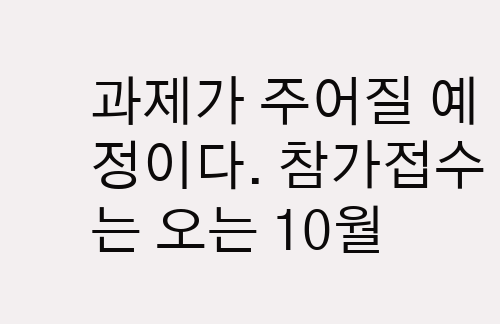과제가 주어질 예정이다. 참가접수는 오는 10월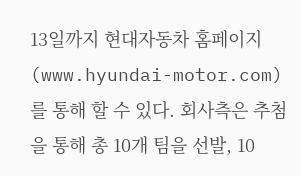13일까지 현대자동차 홈페이지(www.hyundai-motor.com)를 통해 할 수 있다. 회사측은 추첨을 통해 총 10개 팀을 선발, 10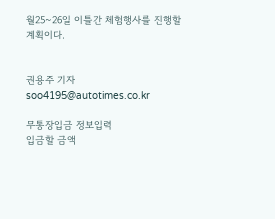월25~26일 이틀간 체험행사를 진행할 계획이다.


권용주 기자 soo4195@autotimes.co.kr

무통장입금 정보입력
입금할 금액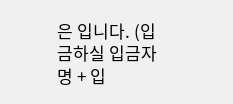은 입니다. (입금하실 입금자명 + 입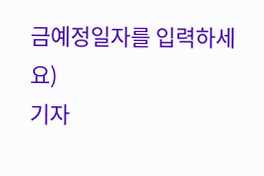금예정일자를 입력하세요)
기자